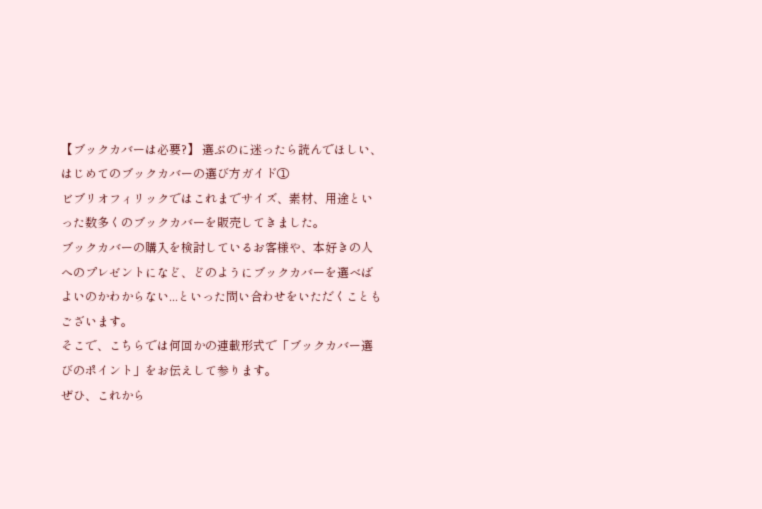【ブックカバーは必要?】 選ぶのに迷ったら読んでほしい、はじめてのブックカバーの選び方ガイド①
ビブリオフィリックではこれまでサイズ、素材、用途といった数多くのブックカバーを販売してきました。
ブックカバーの購入を検討しているお客様や、本好きの人へのプレゼントになど、どのようにブックカバーを選べばよいのかわからない...といった問い合わせをいただくこともございます。
そこで、こちらでは何回かの連載形式で「ブックカバー選びのポイント」をお伝えして参ります。
ぜひ、これから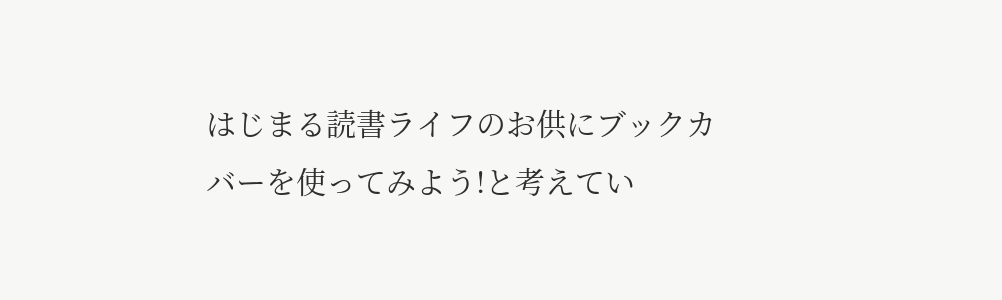はじまる読書ライフのお供にブックカバーを使ってみよう!と考えてい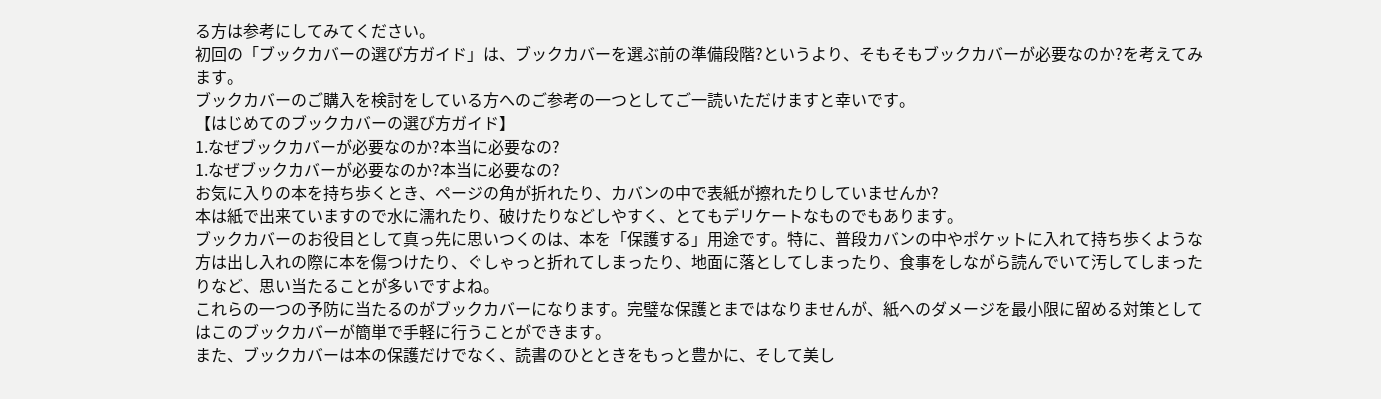る方は参考にしてみてください。
初回の「ブックカバーの選び方ガイド」は、ブックカバーを選ぶ前の準備段階?というより、そもそもブックカバーが必要なのか?を考えてみます。
ブックカバーのご購入を検討をしている方へのご参考の一つとしてご一読いただけますと幸いです。
【はじめてのブックカバーの選び方ガイド】
1.なぜブックカバーが必要なのか?本当に必要なの?
1.なぜブックカバーが必要なのか?本当に必要なの?
お気に入りの本を持ち歩くとき、ページの角が折れたり、カバンの中で表紙が擦れたりしていませんか?
本は紙で出来ていますので水に濡れたり、破けたりなどしやすく、とてもデリケートなものでもあります。
ブックカバーのお役目として真っ先に思いつくのは、本を「保護する」用途です。特に、普段カバンの中やポケットに入れて持ち歩くような方は出し入れの際に本を傷つけたり、ぐしゃっと折れてしまったり、地面に落としてしまったり、食事をしながら読んでいて汚してしまったりなど、思い当たることが多いですよね。
これらの一つの予防に当たるのがブックカバーになります。完璧な保護とまではなりませんが、紙へのダメージを最小限に留める対策としてはこのブックカバーが簡単で手軽に行うことができます。
また、ブックカバーは本の保護だけでなく、読書のひとときをもっと豊かに、そして美し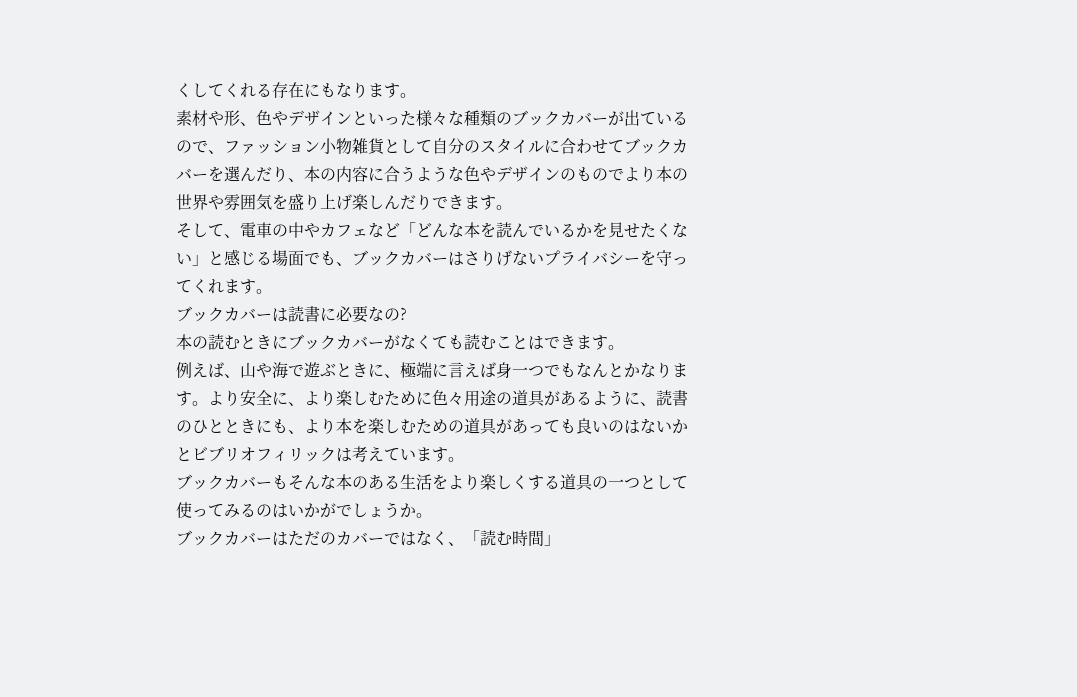くしてくれる存在にもなります。
素材や形、色やデザインといった様々な種類のブックカバーが出ているので、ファッション小物雑貨として自分のスタイルに合わせてブックカバーを選んだり、本の内容に合うような色やデザインのものでより本の世界や雰囲気を盛り上げ楽しんだりできます。
そして、電車の中やカフェなど「どんな本を読んでいるかを見せたくない」と感じる場面でも、ブックカバーはさりげないプライバシーを守ってくれます。
ブックカバーは読書に必要なの?
本の読むときにブックカバーがなくても読むことはできます。
例えば、山や海で遊ぶときに、極端に言えば身一つでもなんとかなります。より安全に、より楽しむために色々用途の道具があるように、読書のひとときにも、より本を楽しむための道具があっても良いのはないかとビブリオフィリックは考えています。
ブックカバーもそんな本のある生活をより楽しくする道具の一つとして使ってみるのはいかがでしょうか。
ブックカバーはただのカバーではなく、「読む時間」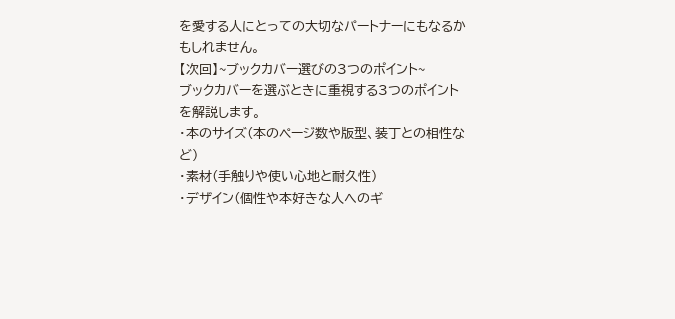を愛する人にとっての大切なパートナーにもなるかもしれません。
【次回】~ブックカバー選びの3つのポイント~
ブックカバーを選ぶときに重視する3つのポイントを解説します。
・本のサイズ(本のページ数や版型、装丁との相性など)
・素材(手触りや使い心地と耐久性)
・デザイン(個性や本好きな人へのギ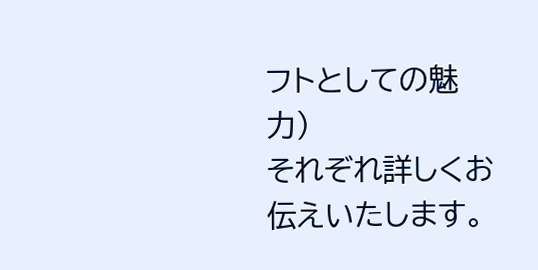フトとしての魅力)
それぞれ詳しくお伝えいたします。